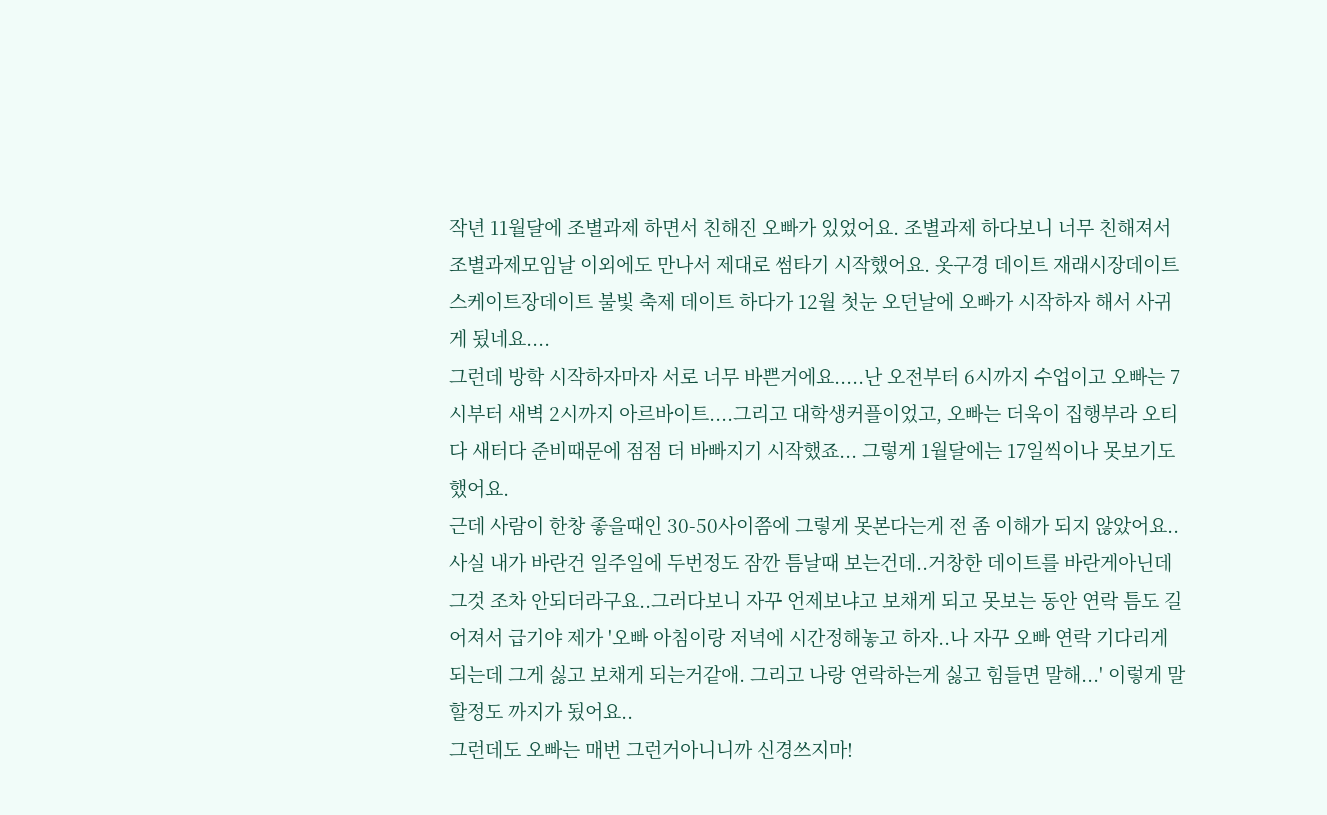작년 11월달에 조별과제 하면서 친해진 오빠가 있었어요. 조별과제 하다보니 너무 친해져서 조별과제모임날 이외에도 만나서 제대로 썸타기 시작했어요. 옷구경 데이트 재래시장데이트 스케이트장데이트 불빛 축제 데이트 하다가 12월 첫눈 오던날에 오빠가 시작하자 해서 사귀게 됬네요....
그런데 방학 시작하자마자 서로 너무 바쁜거에요.....난 오전부터 6시까지 수업이고 오빠는 7시부터 새벽 2시까지 아르바이트....그리고 대학생커플이었고, 오빠는 더욱이 집행부라 오티다 새터다 준비때문에 점점 더 바빠지기 시작했죠... 그렇게 1월달에는 17일씩이나 못보기도 했어요.
근데 사람이 한창 좋을때인 30-50사이쯤에 그렇게 못본다는게 전 좀 이해가 되지 않았어요..
사실 내가 바란건 일주일에 두번정도 잠깐 틈날때 보는건데..거창한 데이트를 바란게아닌데 그것 조차 안되더라구요..그러다보니 자꾸 언제보냐고 보채게 되고 못보는 동안 연락 틈도 길어져서 급기야 제가 '오빠 아침이랑 저녁에 시간정해놓고 하자..나 자꾸 오빠 연락 기다리게 되는데 그게 싫고 보채게 되는거같애. 그리고 나랑 연락하는게 싫고 힘들면 말해...' 이렇게 말할정도 까지가 됬어요..
그런데도 오빠는 매번 그런거아니니까 신경쓰지마!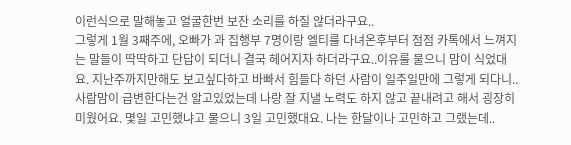이런식으로 말해놓고 얼굴한번 보잔 소리를 하질 않더라구요..
그렇게 1월 3째주에, 오빠가 과 집행부 7명이랑 엘티를 다녀온후부터 점점 카톡에서 느껴지는 말들이 딱딱하고 단답이 되더니 결국 헤어지자 하더라구요..이유를 물으니 맘이 식었대요. 지난주까지만해도 보고싶다하고 바빠서 힘들다 하던 사람이 일주일만에 그렇게 되다니..사람맘이 급변한다는건 알고있었는데 나랑 잘 지낼 노력도 하지 않고 끝내려고 해서 굉장히 미웠어요. 몇일 고민했냐고 물으니 3일 고민했대요. 나는 한달이나 고민하고 그랬는데..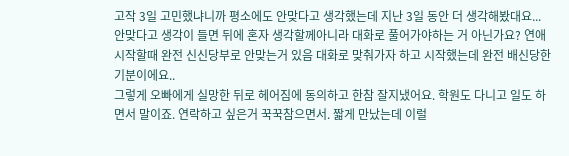고작 3일 고민했냐니까 평소에도 안맞다고 생각했는데 지난 3일 동안 더 생각해봤대요...
안맞다고 생각이 들면 뒤에 혼자 생각할께아니라 대화로 풀어가야하는 거 아닌가요? 연애 시작할때 완전 신신당부로 안맞는거 있음 대화로 맞춰가자 하고 시작했는데 완전 배신당한 기분이에요..
그렇게 오빠에게 실망한 뒤로 헤어짐에 동의하고 한참 잘지냈어요. 학원도 다니고 일도 하면서 말이죠. 연락하고 싶은거 꾹꾹참으면서. 짧게 만났는데 이럴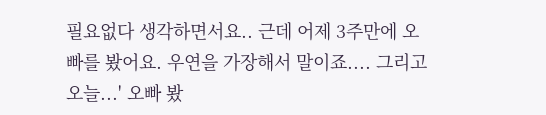필요없다 생각하면서요.. 근데 어제 3주만에 오빠를 봤어요. 우연을 가장해서 말이죠.... 그리고 오늘...' 오빠 봤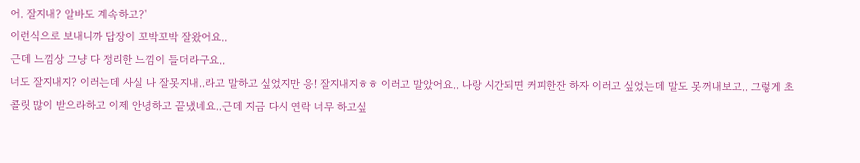어. 잘지내? 알바도 계속하고?'
이런식으로 보내니까 답장이 꼬박꼬박 잘왔어요..
근데 느낌상 그냥 다 정리한 느낌이 들더라구요..
너도 잘지내지? 이러는데 사실 나 잘못지내..라고 말하고 싶었지만 응! 잘지내지ㅎㅎ 이러고 말았어요.. 나랑 시간되면 커피한잔 하자 이러고 싶었는데 말도 못꺼내보고.. 그렇게 초콜릿 많이 받으라하고 이제 안녕하고 끝냈네요..근데 지금 다시 연락 너무 하고싶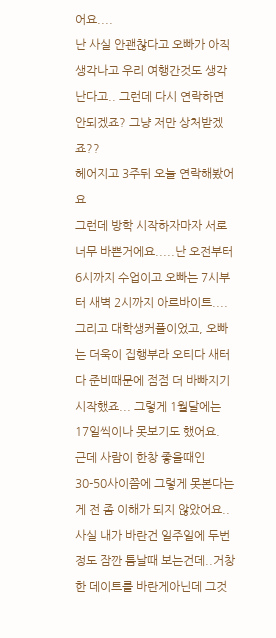어요....
난 사실 안괜찮다고 오빠가 아직 생각나고 우리 여행간것도 생각난다고.. 그런데 다시 연락하면 안되겠죠? 그냥 저만 상처받겠죠??
헤어지고 3주뒤 오늘 연락해봤어요
그런데 방학 시작하자마자 서로 너무 바쁜거에요.....난 오전부터 6시까지 수업이고 오빠는 7시부터 새벽 2시까지 아르바이트....그리고 대학생커플이었고, 오빠는 더욱이 집행부라 오티다 새터다 준비때문에 점점 더 바빠지기 시작했죠... 그렇게 1월달에는 17일씩이나 못보기도 했어요.
근데 사람이 한창 좋을때인 30-50사이쯤에 그렇게 못본다는게 전 좀 이해가 되지 않았어요..
사실 내가 바란건 일주일에 두번정도 잠깐 틈날때 보는건데..거창한 데이트를 바란게아닌데 그것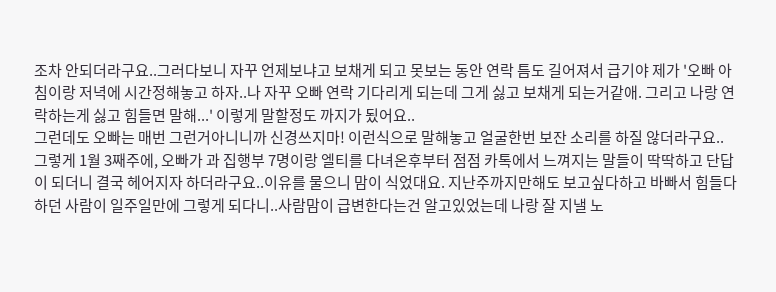조차 안되더라구요..그러다보니 자꾸 언제보냐고 보채게 되고 못보는 동안 연락 틈도 길어져서 급기야 제가 '오빠 아침이랑 저녁에 시간정해놓고 하자..나 자꾸 오빠 연락 기다리게 되는데 그게 싫고 보채게 되는거같애. 그리고 나랑 연락하는게 싫고 힘들면 말해...' 이렇게 말할정도 까지가 됬어요..
그런데도 오빠는 매번 그런거아니니까 신경쓰지마! 이런식으로 말해놓고 얼굴한번 보잔 소리를 하질 않더라구요..
그렇게 1월 3째주에, 오빠가 과 집행부 7명이랑 엘티를 다녀온후부터 점점 카톡에서 느껴지는 말들이 딱딱하고 단답이 되더니 결국 헤어지자 하더라구요..이유를 물으니 맘이 식었대요. 지난주까지만해도 보고싶다하고 바빠서 힘들다 하던 사람이 일주일만에 그렇게 되다니..사람맘이 급변한다는건 알고있었는데 나랑 잘 지낼 노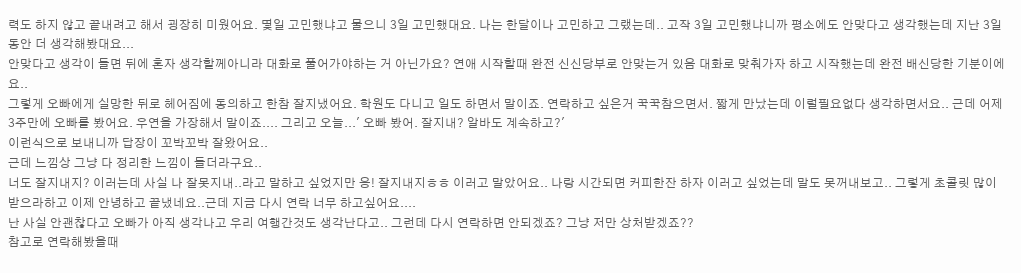력도 하지 않고 끝내려고 해서 굉장히 미웠어요. 몇일 고민했냐고 물으니 3일 고민했대요. 나는 한달이나 고민하고 그랬는데.. 고작 3일 고민했냐니까 평소에도 안맞다고 생각했는데 지난 3일 동안 더 생각해봤대요...
안맞다고 생각이 들면 뒤에 혼자 생각할께아니라 대화로 풀어가야하는 거 아닌가요? 연애 시작할때 완전 신신당부로 안맞는거 있음 대화로 맞춰가자 하고 시작했는데 완전 배신당한 기분이에요..
그렇게 오빠에게 실망한 뒤로 헤어짐에 동의하고 한참 잘지냈어요. 학원도 다니고 일도 하면서 말이죠. 연락하고 싶은거 꾹꾹참으면서. 짧게 만났는데 이럴필요없다 생각하면서요.. 근데 어제 3주만에 오빠를 봤어요. 우연을 가장해서 말이죠.... 그리고 오늘...' 오빠 봤어. 잘지내? 알바도 계속하고?'
이런식으로 보내니까 답장이 꼬박꼬박 잘왔어요..
근데 느낌상 그냥 다 정리한 느낌이 들더라구요..
너도 잘지내지? 이러는데 사실 나 잘못지내..라고 말하고 싶었지만 응! 잘지내지ㅎㅎ 이러고 말았어요.. 나랑 시간되면 커피한잔 하자 이러고 싶었는데 말도 못꺼내보고.. 그렇게 초콜릿 많이 받으라하고 이제 안녕하고 끝냈네요..근데 지금 다시 연락 너무 하고싶어요....
난 사실 안괜찮다고 오빠가 아직 생각나고 우리 여행간것도 생각난다고.. 그런데 다시 연락하면 안되겠죠? 그냥 저만 상처받겠죠??
참고로 연락해봤을때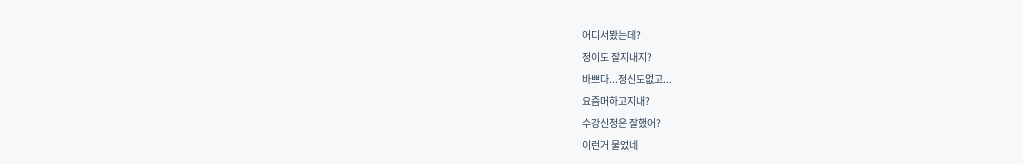어디서봤는데?
정이도 잘지내지?
바쁘다...정신도없고...
요즘머하고지내?
수강신청은 잘했어?
이런거 물었네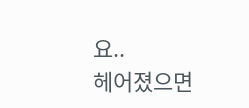요..
헤어졌으면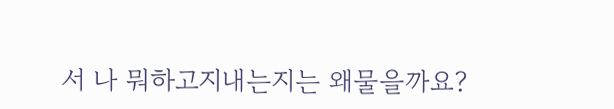서 나 뭐하고지내는지는 왜물을까요?